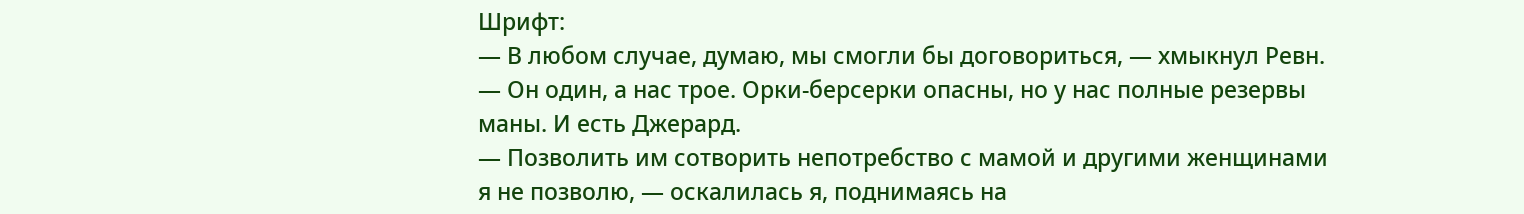Шрифт:
— В любом случае, думаю, мы смогли бы договориться, — хмыкнул Ревн. — Он один, а нас трое. Орки-берсерки опасны, но у нас полные резервы маны. И есть Джерард.
— Позволить им сотворить непотребство с мамой и другими женщинами я не позволю, — оскалилась я, поднимаясь на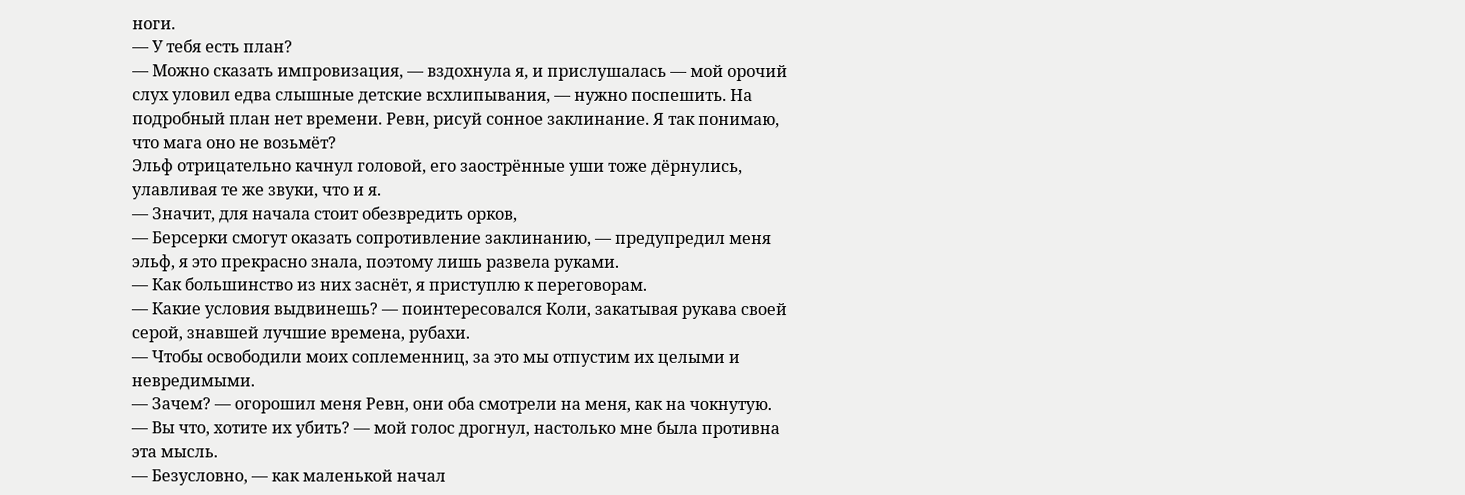ноги.
— У тебя есть план?
— Можно сказать импровизация, — вздохнула я, и прислушалась — мой орочий слух уловил едва слышные детские всхлипывания, — нужно поспешить. На подробный план нет времени. Ревн, рисуй сонное заклинание. Я так понимаю, что мага оно не возьмёт?
Эльф отрицательно качнул головой, его заострённые уши тоже дёрнулись, улавливая те же звуки, что и я.
— Значит, для начала стоит обезвредить орков,
— Берсерки смогут оказать сопротивление заклинанию, — предупредил меня эльф, я это прекрасно знала, поэтому лишь развела руками.
— Как большинство из них заснёт, я приступлю к переговорам.
— Какие условия выдвинешь? — поинтересовался Коли, закатывая рукава своей серой, знавшей лучшие времена, рубахи.
— Чтобы освободили моих соплеменниц, за это мы отпустим их целыми и невредимыми.
— Зачем? — огорошил меня Ревн, они оба смотрели на меня, как на чокнутую.
— Вы что, хотите их убить? — мой голос дрогнул, настолько мне была противна эта мысль.
— Безусловно, — как маленькой начал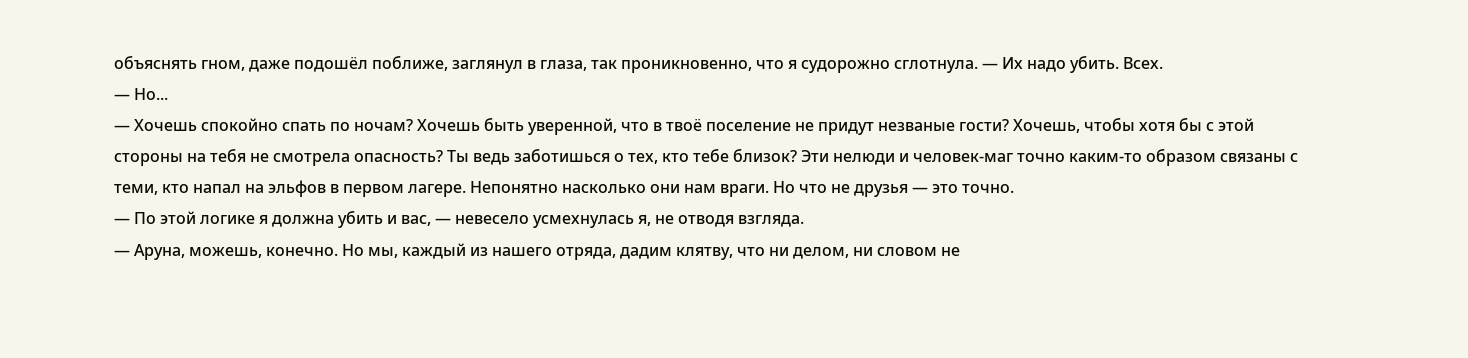объяснять гном, даже подошёл поближе, заглянул в глаза, так проникновенно, что я судорожно сглотнула. — Их надо убить. Всех.
— Но...
— Хочешь спокойно спать по ночам? Хочешь быть уверенной, что в твоё поселение не придут незваные гости? Хочешь, чтобы хотя бы с этой стороны на тебя не смотрела опасность? Ты ведь заботишься о тех, кто тебе близок? Эти нелюди и человек-маг точно каким-то образом связаны с теми, кто напал на эльфов в первом лагере. Непонятно насколько они нам враги. Но что не друзья — это точно.
— По этой логике я должна убить и вас, — невесело усмехнулась я, не отводя взгляда.
— Аруна, можешь, конечно. Но мы, каждый из нашего отряда, дадим клятву, что ни делом, ни словом не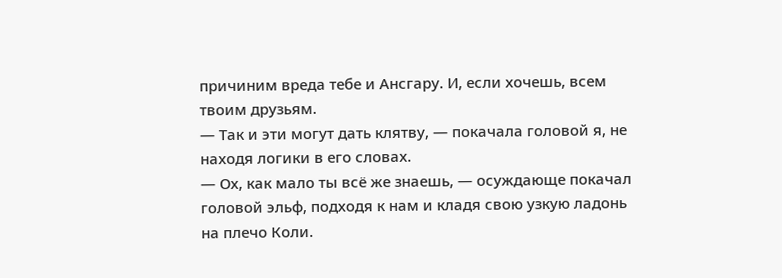причиним вреда тебе и Ансгару. И, если хочешь, всем твоим друзьям.
— Так и эти могут дать клятву, — покачала головой я, не находя логики в его словах.
— Ох, как мало ты всё же знаешь, — осуждающе покачал головой эльф, подходя к нам и кладя свою узкую ладонь на плечо Коли.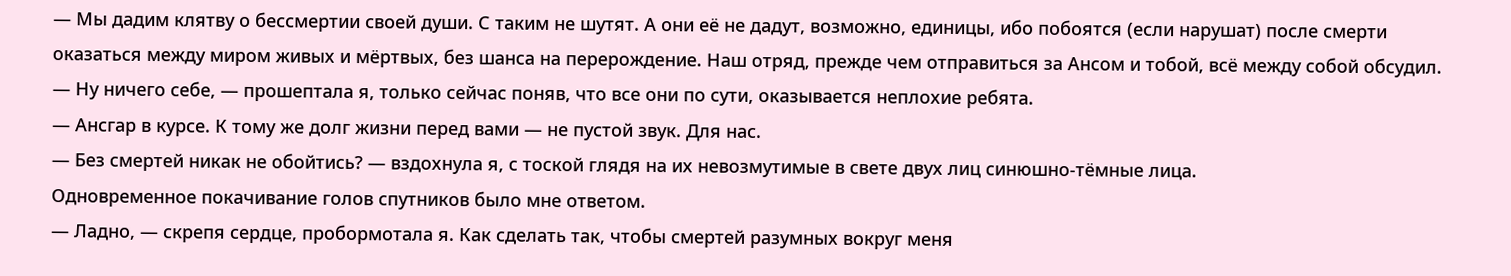— Мы дадим клятву о бессмертии своей души. С таким не шутят. А они её не дадут, возможно, единицы, ибо побоятся (если нарушат) после смерти оказаться между миром живых и мёртвых, без шанса на перерождение. Наш отряд, прежде чем отправиться за Ансом и тобой, всё между собой обсудил.
— Ну ничего себе, — прошептала я, только сейчас поняв, что все они по сути, оказывается неплохие ребята.
— Ансгар в курсе. К тому же долг жизни перед вами — не пустой звук. Для нас.
— Без смертей никак не обойтись? — вздохнула я, с тоской глядя на их невозмутимые в свете двух лиц синюшно-тёмные лица.
Одновременное покачивание голов спутников было мне ответом.
— Ладно, — скрепя сердце, пробормотала я. Как сделать так, чтобы смертей разумных вокруг меня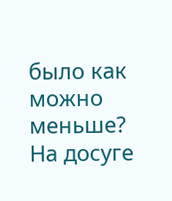было как можно меньше? На досуге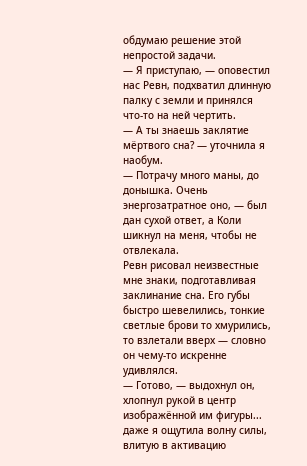обдумаю решение этой непростой задачи.
— Я приступаю, — оповестил нас Ревн, подхватил длинную палку с земли и принялся что-то на ней чертить.
— А ты знаешь заклятие мёртвого сна? — уточнила я наобум.
— Потрачу много маны, до донышка. Очень энергозатратное оно, — был дан сухой ответ, а Коли шикнул на меня, чтобы не отвлекала.
Ревн рисовал неизвестные мне знаки, подготавливая заклинание сна. Его губы быстро шевелились, тонкие светлые брови то хмурились, то взлетали вверх — словно он чему-то искренне удивлялся.
— Готово, — выдохнул он, хлопнул рукой в центр изображённой им фигуры... даже я ощутила волну силы, влитую в активацию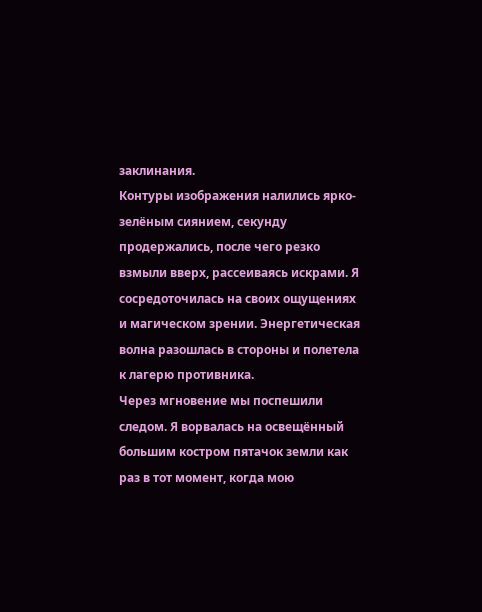заклинания.
Контуры изображения налились ярко-зелёным сиянием, секунду продержались, после чего резко взмыли вверх, рассеиваясь искрами. Я сосредоточилась на своих ощущениях и магическом зрении. Энергетическая волна разошлась в стороны и полетела к лагерю противника.
Через мгновение мы поспешили следом. Я ворвалась на освещённый большим костром пятачок земли как раз в тот момент, когда мою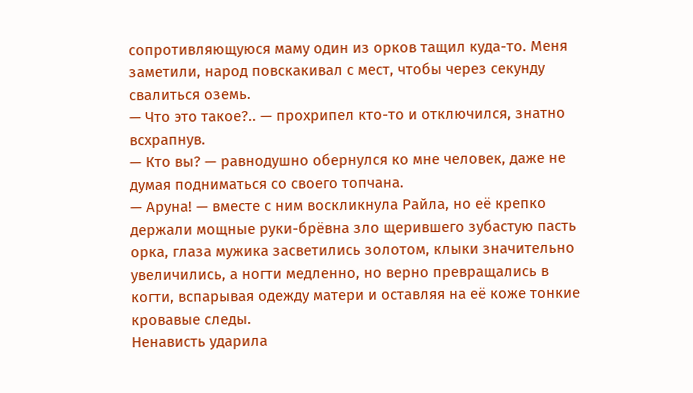сопротивляющуюся маму один из орков тащил куда-то. Меня заметили, народ повскакивал с мест, чтобы через секунду свалиться оземь.
— Что это такое?.. — прохрипел кто-то и отключился, знатно всхрапнув.
— Кто вы? — равнодушно обернулся ко мне человек, даже не думая подниматься со своего топчана.
— Аруна! — вместе с ним воскликнула Райла, но её крепко держали мощные руки-брёвна зло щерившего зубастую пасть орка, глаза мужика засветились золотом, клыки значительно увеличились, а ногти медленно, но верно превращались в когти, вспарывая одежду матери и оставляя на её коже тонкие кровавые следы.
Ненависть ударила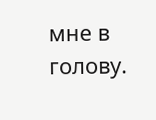мне в голову.